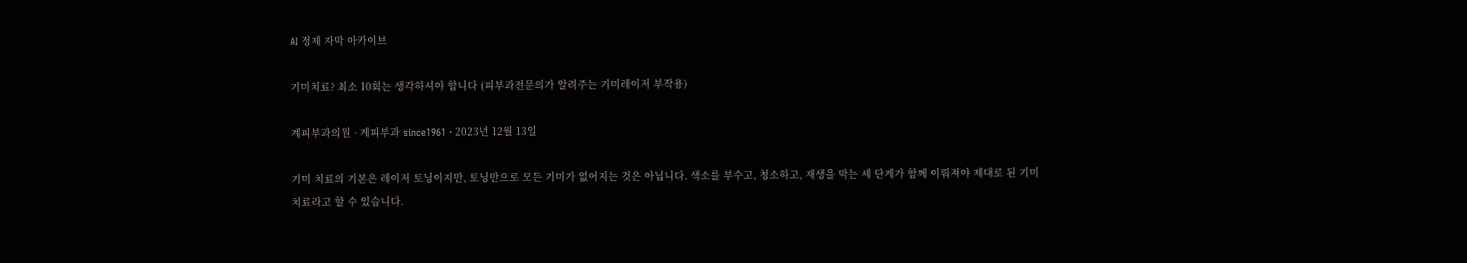AI 정제 자막 아카이브

기미치료? 최소 10회는 생각하셔야 합니다 (피부과전문의가 알려주는 기미레이저 부작용)

계피부과의원 · 계피부과 since1961 · 2023년 12월 13일

기미 치료의 기본은 레이저 토닝이지만, 토닝만으로 모든 기미가 없어지는 것은 아닙니다. 색소를 부수고, 청소하고, 재생을 막는 세 단계가 함께 이뤄져야 제대로 된 기미 치료라고 할 수 있습니다.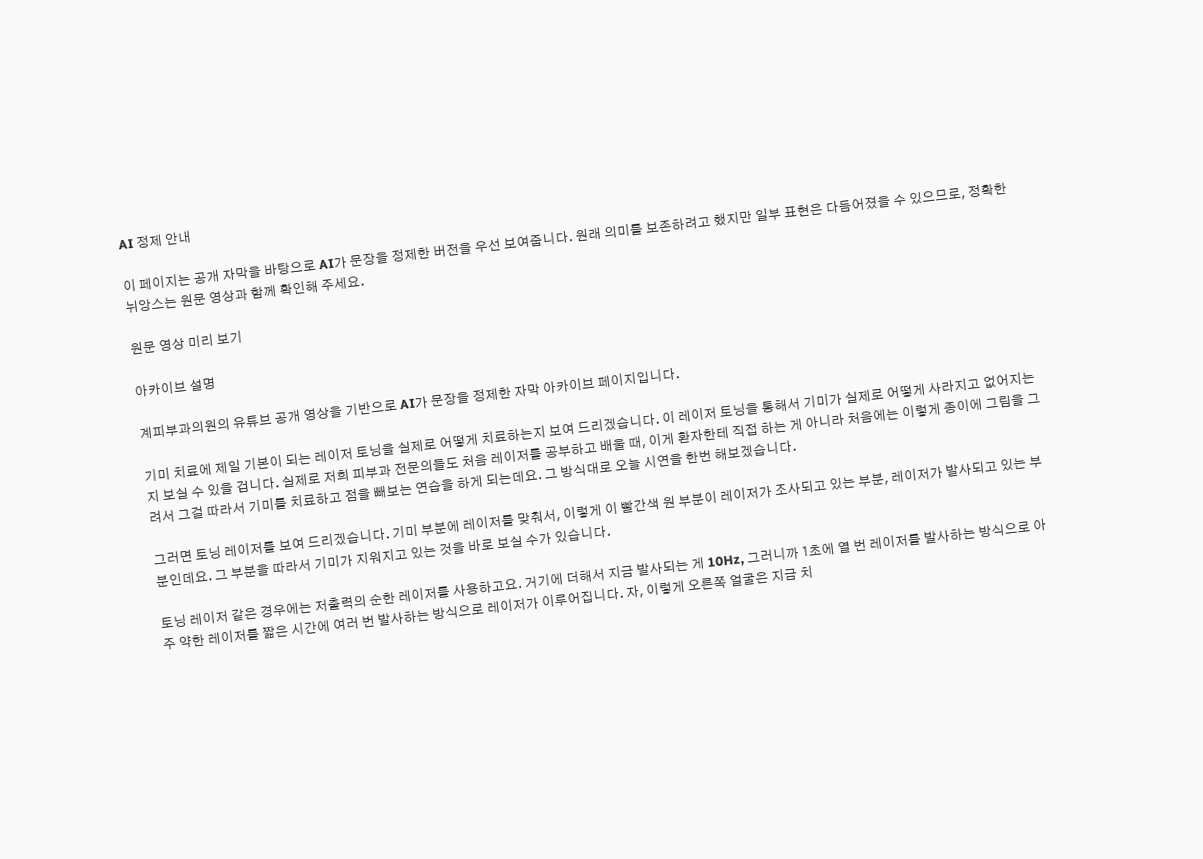AI 정제 안내

이 페이지는 공개 자막을 바탕으로 AI가 문장을 정제한 버전을 우선 보여줍니다. 원래 의미를 보존하려고 했지만 일부 표현은 다듬어졌을 수 있으므로, 정확한 뉘앙스는 원문 영상과 함께 확인해 주세요.

원문 영상 미리 보기

아카이브 설명

계피부과의원의 유튜브 공개 영상을 기반으로 AI가 문장을 정제한 자막 아카이브 페이지입니다.

기미 치료에 제일 기본이 되는 레이저 토닝을 실제로 어떻게 치료하는지 보여 드리겠습니다. 이 레이저 토닝을 통해서 기미가 실제로 어떻게 사라지고 없어지는지 보실 수 있을 겁니다. 실제로 저희 피부과 전문의들도 처음 레이저를 공부하고 배울 때, 이게 환자한테 직접 하는 게 아니라 처음에는 이렇게 종이에 그림을 그려서 그걸 따라서 기미를 치료하고 점을 빼보는 연습을 하게 되는데요. 그 방식대로 오늘 시연을 한번 해보겠습니다.

그러면 토닝 레이저를 보여 드리겠습니다. 기미 부분에 레이저를 맞춰서, 이렇게 이 빨간색 원 부분이 레이저가 조사되고 있는 부분, 레이저가 발사되고 있는 부분인데요. 그 부분을 따라서 기미가 지워지고 있는 것을 바로 보실 수가 있습니다.

토닝 레이저 같은 경우에는 저출력의 순한 레이저를 사용하고요. 거기에 더해서 지금 발사되는 게 10Hz, 그러니까 1초에 열 번 레이저를 발사하는 방식으로 아주 약한 레이저를 짧은 시간에 여러 번 발사하는 방식으로 레이저가 이루어집니다. 자, 이렇게 오른쪽 얼굴은 지금 치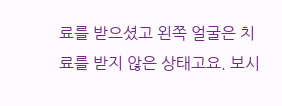료를 받으셨고 왼쪽 얼굴은 치료를 받지 않은 상태고요. 보시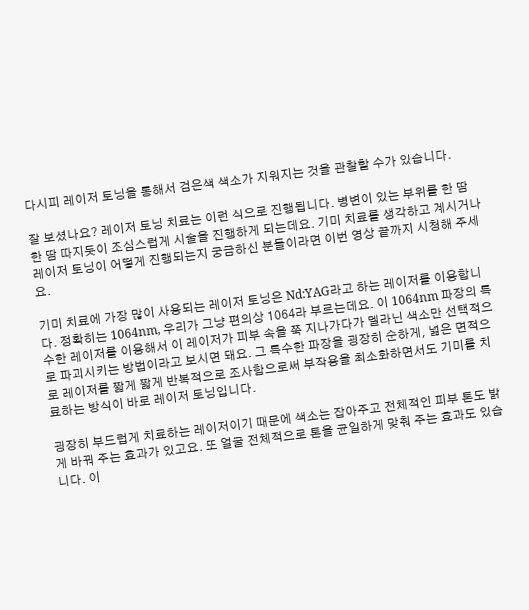다시피 레이저 토닝을 통해서 검은색 색소가 지워지는 것을 관찰할 수가 있습니다.

잘 보셨나요? 레이저 토닝 치료는 이런 식으로 진행됩니다. 병변이 있는 부위를 한 땀 한 땀 따지듯이 조심스럽게 시술을 진행하게 되는데요. 기미 치료를 생각하고 계시거나 레이저 토닝이 어떻게 진행되는지 궁금하신 분들이라면 이번 영상 끝까지 시청해 주세요.

기미 치료에 가장 많이 사용되는 레이저 토닝은 Nd:YAG라고 하는 레이저를 이용합니다. 정확히는 1064nm, 우리가 그냥 편의상 1064라 부르는데요. 이 1064nm 파장의 특수한 레이저를 이용해서 이 레이저가 피부 속을 쭉 지나가다가 멜라닌 색소만 선택적으로 파괴시키는 방법이라고 보시면 돼요. 그 특수한 파장을 굉장히 순하게, 넓은 면적으로 레이저를 짧게 짧게 반복적으로 조사함으로써 부작용을 최소화하면서도 기미를 치료하는 방식이 바로 레이저 토닝입니다.

굉장히 부드럽게 치료하는 레이저이기 때문에 색소는 잡아주고 전체적인 피부 톤도 밝게 바꿔 주는 효과가 있고요. 또 얼굴 전체적으로 톤을 균일하게 맞춰 주는 효과도 있습니다. 이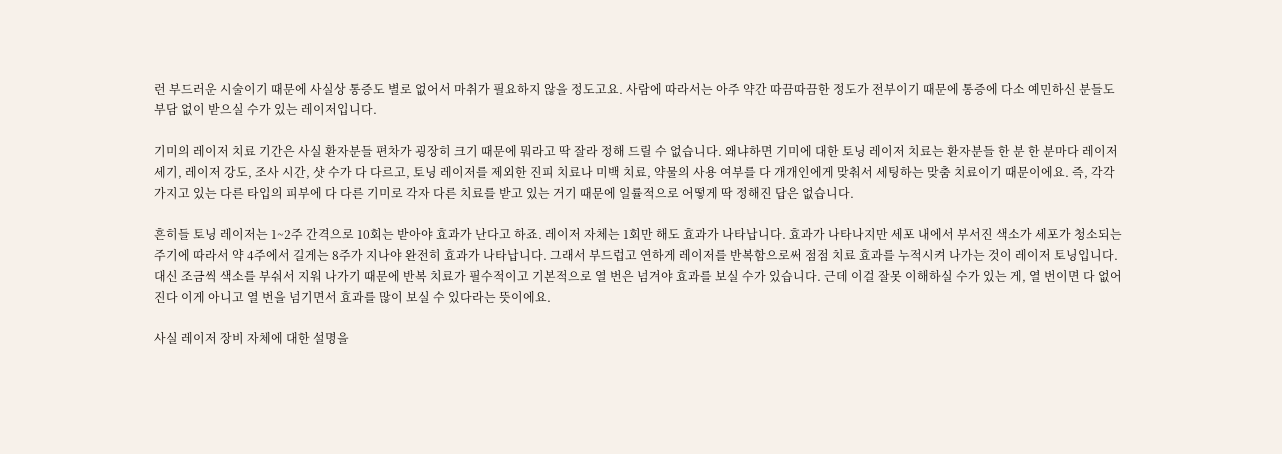런 부드러운 시술이기 때문에 사실상 통증도 별로 없어서 마취가 필요하지 않을 정도고요. 사람에 따라서는 아주 약간 따끔따끔한 정도가 전부이기 때문에 통증에 다소 예민하신 분들도 부담 없이 받으실 수가 있는 레이저입니다.

기미의 레이저 치료 기간은 사실 환자분들 편차가 굉장히 크기 때문에 뭐라고 딱 잘라 정해 드릴 수 없습니다. 왜냐하면 기미에 대한 토닝 레이저 치료는 환자분들 한 분 한 분마다 레이저 세기, 레이저 강도, 조사 시간, 샷 수가 다 다르고, 토닝 레이저를 제외한 진피 치료나 미백 치료, 약물의 사용 여부를 다 개개인에게 맞춰서 세팅하는 맞춤 치료이기 때문이에요. 즉, 각각 가지고 있는 다른 타입의 피부에 다 다른 기미로 각자 다른 치료를 받고 있는 거기 때문에 일률적으로 어떻게 딱 정해진 답은 없습니다.

흔히들 토닝 레이저는 1~2주 간격으로 10회는 받아야 효과가 난다고 하죠. 레이저 자체는 1회만 해도 효과가 나타납니다. 효과가 나타나지만 세포 내에서 부서진 색소가 세포가 청소되는 주기에 따라서 약 4주에서 길게는 8주가 지나야 완전히 효과가 나타납니다. 그래서 부드럽고 연하게 레이저를 반복함으로써 점점 치료 효과를 누적시켜 나가는 것이 레이저 토닝입니다. 대신 조금씩 색소를 부숴서 지워 나가기 때문에 반복 치료가 필수적이고 기본적으로 열 번은 넘겨야 효과를 보실 수가 있습니다. 근데 이걸 잘못 이해하실 수가 있는 게, 열 번이면 다 없어진다 이게 아니고 열 번을 넘기면서 효과를 많이 보실 수 있다라는 뜻이에요.

사실 레이저 장비 자체에 대한 설명을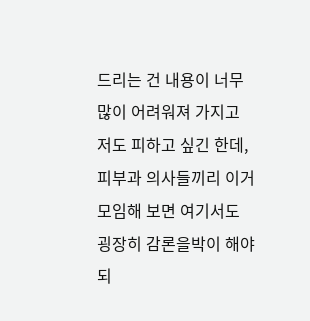드리는 건 내용이 너무 많이 어려워져 가지고 저도 피하고 싶긴 한데, 피부과 의사들끼리 이거 모임해 보면 여기서도 굉장히 감론을박이 해야 되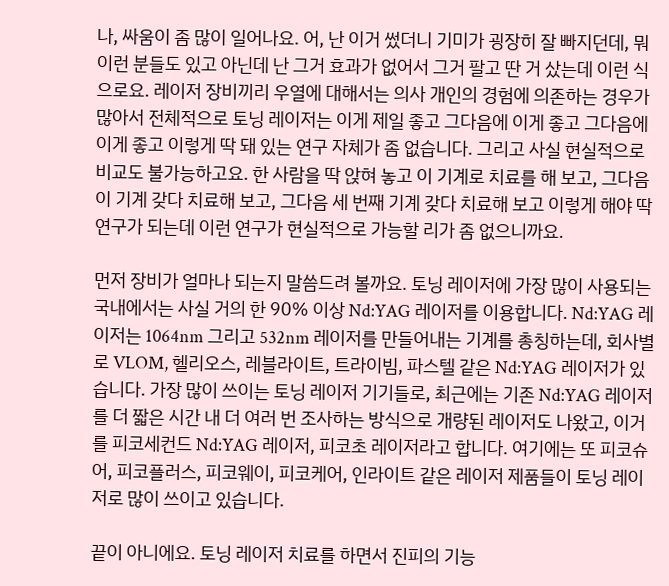나, 싸움이 좀 많이 일어나요. 어, 난 이거 썼더니 기미가 굉장히 잘 빠지던데, 뭐 이런 분들도 있고 아닌데 난 그거 효과가 없어서 그거 팔고 딴 거 샀는데 이런 식으로요. 레이저 장비끼리 우열에 대해서는 의사 개인의 경험에 의존하는 경우가 많아서 전체적으로 토닝 레이저는 이게 제일 좋고 그다음에 이게 좋고 그다음에 이게 좋고 이렇게 딱 돼 있는 연구 자체가 좀 없습니다. 그리고 사실 현실적으로 비교도 불가능하고요. 한 사람을 딱 앉혀 놓고 이 기계로 치료를 해 보고, 그다음 이 기계 갖다 치료해 보고, 그다음 세 번째 기계 갖다 치료해 보고 이렇게 해야 딱 연구가 되는데 이런 연구가 현실적으로 가능할 리가 좀 없으니까요.

먼저 장비가 얼마나 되는지 말씀드려 볼까요. 토닝 레이저에 가장 많이 사용되는 국내에서는 사실 거의 한 90% 이상 Nd:YAG 레이저를 이용합니다. Nd:YAG 레이저는 1064nm 그리고 532nm 레이저를 만들어내는 기계를 총칭하는데, 회사별로 VLOM, 헬리오스, 레블라이트, 트라이빔, 파스텔 같은 Nd:YAG 레이저가 있습니다. 가장 많이 쓰이는 토닝 레이저 기기들로, 최근에는 기존 Nd:YAG 레이저를 더 짧은 시간 내 더 여러 번 조사하는 방식으로 개량된 레이저도 나왔고, 이거를 피코세컨드 Nd:YAG 레이저, 피코초 레이저라고 합니다. 여기에는 또 피코슈어, 피코플러스, 피코웨이, 피코케어, 인라이트 같은 레이저 제품들이 토닝 레이저로 많이 쓰이고 있습니다.

끝이 아니에요. 토닝 레이저 치료를 하면서 진피의 기능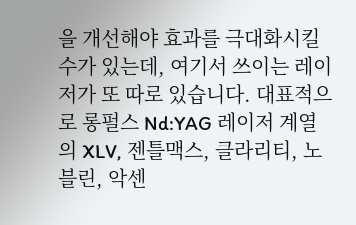을 개선해야 효과를 극대화시킬 수가 있는데, 여기서 쓰이는 레이저가 또 따로 있습니다. 대표적으로 롱펄스 Nd:YAG 레이저 계열의 XLV, 젠틀맥스, 클라리티, 노블린, 악센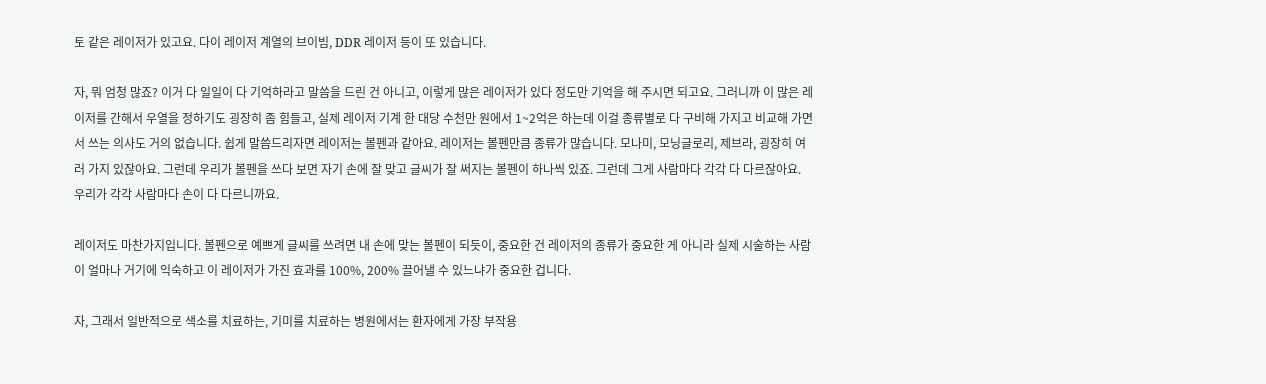토 같은 레이저가 있고요. 다이 레이저 계열의 브이빔, DDR 레이저 등이 또 있습니다.

자, 뭐 엄청 많죠? 이거 다 일일이 다 기억하라고 말씀을 드린 건 아니고, 이렇게 많은 레이저가 있다 정도만 기억을 해 주시면 되고요. 그러니까 이 많은 레이저를 간해서 우열을 정하기도 굉장히 좀 힘들고, 실제 레이저 기계 한 대당 수천만 원에서 1~2억은 하는데 이걸 종류별로 다 구비해 가지고 비교해 가면서 쓰는 의사도 거의 없습니다. 쉽게 말씀드리자면 레이저는 볼펜과 같아요. 레이저는 볼펜만큼 종류가 많습니다. 모나미, 모닝글로리, 제브라, 굉장히 여러 가지 있잖아요. 그런데 우리가 볼펜을 쓰다 보면 자기 손에 잘 맞고 글씨가 잘 써지는 볼펜이 하나씩 있죠. 그런데 그게 사람마다 각각 다 다르잖아요. 우리가 각각 사람마다 손이 다 다르니까요.

레이저도 마찬가지입니다. 볼펜으로 예쁘게 글씨를 쓰려면 내 손에 맞는 볼펜이 되듯이, 중요한 건 레이저의 종류가 중요한 게 아니라 실제 시술하는 사람이 얼마나 거기에 익숙하고 이 레이저가 가진 효과를 100%, 200% 끌어낼 수 있느냐가 중요한 겁니다.

자, 그래서 일반적으로 색소를 치료하는, 기미를 치료하는 병원에서는 환자에게 가장 부작용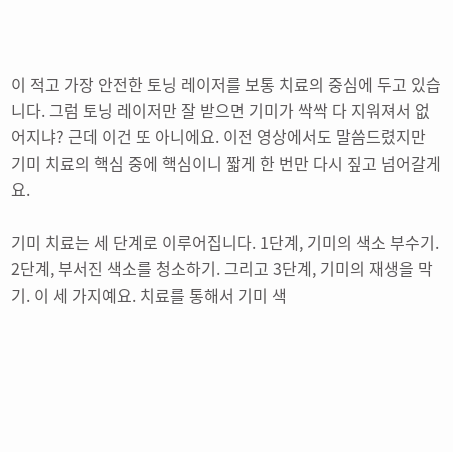이 적고 가장 안전한 토닝 레이저를 보통 치료의 중심에 두고 있습니다. 그럼 토닝 레이저만 잘 받으면 기미가 싹싹 다 지워져서 없어지냐? 근데 이건 또 아니에요. 이전 영상에서도 말씀드렸지만 기미 치료의 핵심 중에 핵심이니 짧게 한 번만 다시 짚고 넘어갈게요.

기미 치료는 세 단계로 이루어집니다. 1단계, 기미의 색소 부수기. 2단계, 부서진 색소를 청소하기. 그리고 3단계, 기미의 재생을 막기. 이 세 가지예요. 치료를 통해서 기미 색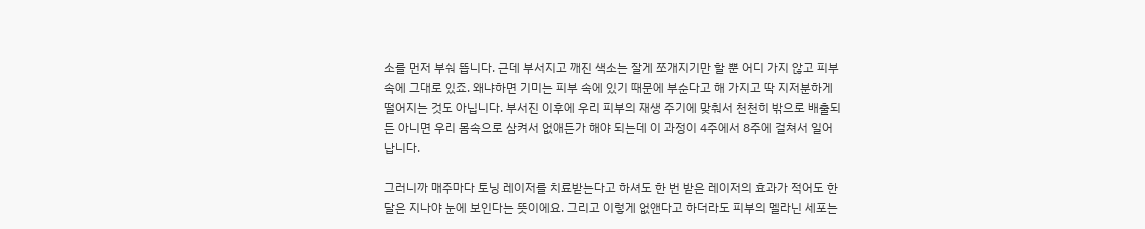소를 먼저 부숴 뜹니다. 근데 부서지고 깨진 색소는 잘게 쪼개지기만 할 뿐 어디 가지 않고 피부 속에 그대로 있죠. 왜냐하면 기미는 피부 속에 있기 때문에 부순다고 해 가지고 딱 지저분하게 떨어지는 것도 아닙니다. 부서진 이후에 우리 피부의 재생 주기에 맞춰서 천천히 밖으로 배출되든 아니면 우리 몸속으로 삼켜서 없애든가 해야 되는데 이 과정이 4주에서 8주에 걸쳐서 일어납니다.

그러니까 매주마다 토닝 레이저를 치료받는다고 하셔도 한 번 받은 레이저의 효과가 적어도 한 달은 지나야 눈에 보인다는 뜻이에요. 그리고 이렇게 없앤다고 하더라도 피부의 멜라닌 세포는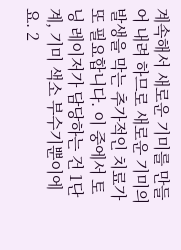계속해서 새로운 기미를 만들어 내려 하므로 새로운 기미의 발생을 막는 추가적인 치료가 또 필요합니다. 이 중에서 토닝 레이저가 담당하는 건 1단계, 기미 색소 부수기뿐이에요. 2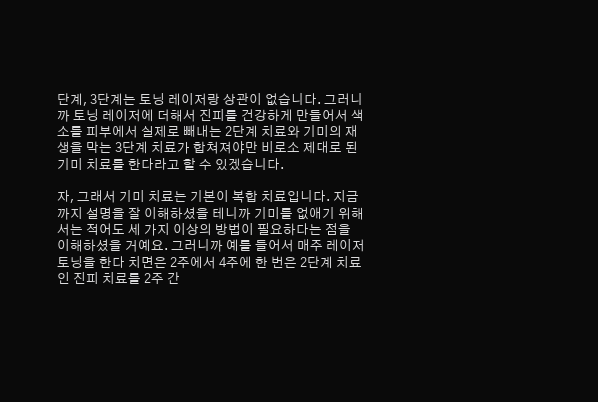단계, 3단계는 토닝 레이저랑 상관이 없습니다. 그러니까 토닝 레이저에 더해서 진피를 건강하게 만들어서 색소를 피부에서 실제로 빼내는 2단계 치료와 기미의 재생을 막는 3단계 치료가 합쳐져야만 비로소 제대로 된 기미 치료를 한다라고 할 수 있겠습니다.

자, 그래서 기미 치료는 기본이 복합 치료입니다. 지금까지 설명을 잘 이해하셨을 테니까 기미를 없애기 위해서는 적어도 세 가지 이상의 방법이 필요하다는 점을 이해하셨을 거예요. 그러니까 예를 들어서 매주 레이저 토닝을 한다 치면은 2주에서 4주에 한 번은 2단계 치료인 진피 치료를 2주 간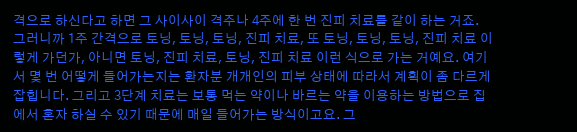격으로 하신다고 하면 그 사이사이 격주나 4주에 한 번 진피 치료를 같이 하는 거죠. 그러니까 1주 간격으로 토닝, 토닝, 토닝, 진피 치료, 또 토닝, 토닝, 토닝, 진피 치료 이렇게 가던가, 아니면 토닝, 진피 치료, 토닝, 진피 치료 이런 식으로 가는 거예요. 여기서 몇 번 어떻게 들어가는지는 환자분 개개인의 피부 상태에 따라서 계획이 좀 다르게 잡힙니다. 그리고 3단계 치료는 보통 먹는 약이나 바르는 약을 이용하는 방법으로 집에서 혼자 하실 수 있기 때문에 매일 들어가는 방식이고요. 그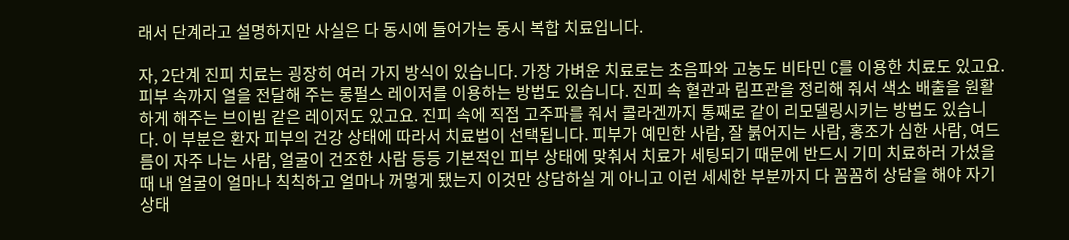래서 단계라고 설명하지만 사실은 다 동시에 들어가는 동시 복합 치료입니다.

자, 2단계 진피 치료는 굉장히 여러 가지 방식이 있습니다. 가장 가벼운 치료로는 초음파와 고농도 비타민 C를 이용한 치료도 있고요. 피부 속까지 열을 전달해 주는 롱펄스 레이저를 이용하는 방법도 있습니다. 진피 속 혈관과 림프관을 정리해 줘서 색소 배출을 원활하게 해주는 브이빔 같은 레이저도 있고요. 진피 속에 직접 고주파를 줘서 콜라겐까지 통째로 같이 리모델링시키는 방법도 있습니다. 이 부분은 환자 피부의 건강 상태에 따라서 치료법이 선택됩니다. 피부가 예민한 사람, 잘 붉어지는 사람, 홍조가 심한 사람, 여드름이 자주 나는 사람, 얼굴이 건조한 사람 등등 기본적인 피부 상태에 맞춰서 치료가 세팅되기 때문에 반드시 기미 치료하러 가셨을 때 내 얼굴이 얼마나 칙칙하고 얼마나 꺼멓게 됐는지 이것만 상담하실 게 아니고 이런 세세한 부분까지 다 꼼꼼히 상담을 해야 자기 상태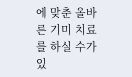에 맞춘 올바른 기미 치료를 하실 수가 있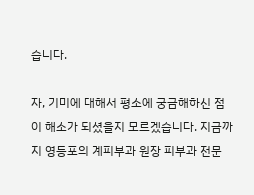습니다.

자, 기미에 대해서 평소에 궁금해하신 점이 해소가 되셨을지 모르겠습니다. 지금까지 영등포의 계피부과 원장 피부과 전문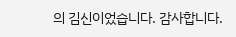의 김신이었습니다. 감사합니다.